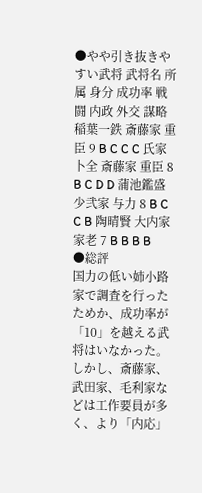●やや引き抜きやすい武将 武将名 所属 身分 成功率 戦闘 内政 外交 謀略 稲葉一鉄 斎藤家 重臣 9 B C C C 氏家卜全 斎藤家 重臣 8 B C D D 蒲池鑑盛 少弐家 与力 8 B C C B 陶晴賢 大内家 家老 7 B B B B
●総評
国力の低い姉小路家で調査を行ったためか、成功率が「10」を越える武将はいなかった。しかし、斎藤家、武田家、毛利家などは工作要員が多く、より「内応」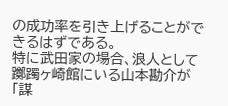の成功率を引き上げることができるはずである。
特に武田家の場合、浪人として躑躅ヶ崎館にいる山本勘介が「謀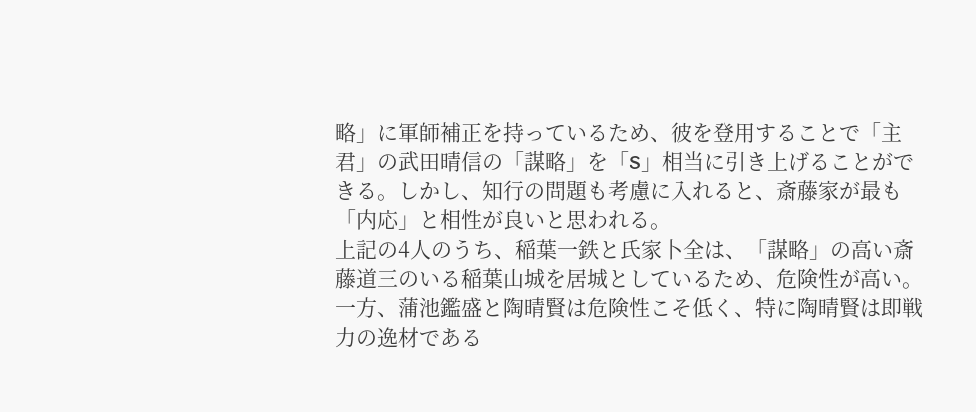略」に軍師補正を持っているため、彼を登用することで「主君」の武田晴信の「謀略」を「S」相当に引き上げることができる。しかし、知行の問題も考慮に入れると、斎藤家が最も「内応」と相性が良いと思われる。
上記の4人のうち、稲葉一鉄と氏家卜全は、「謀略」の高い斎藤道三のいる稲葉山城を居城としているため、危険性が高い。一方、蒲池鑑盛と陶晴賢は危険性こそ低く、特に陶晴賢は即戦力の逸材である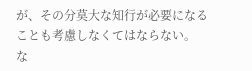が、その分莫大な知行が必要になることも考慮しなくてはならない。
な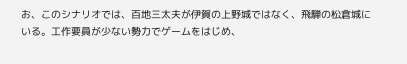お、このシナリオでは、百地三太夫が伊賀の上野城ではなく、飛騨の松倉城にいる。工作要員が少ない勢力でゲームをはじめ、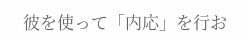彼を使って「内応」を行お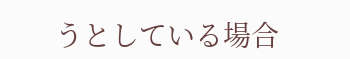うとしている場合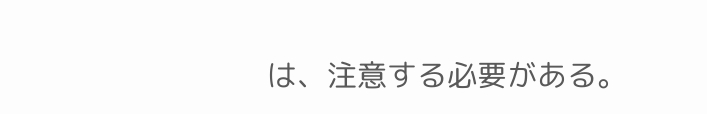は、注意する必要がある。